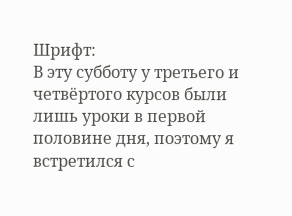Шрифт:
В эту субботу у третьего и четвёртого курсов были лишь уроки в первой половине дня, поэтому я встретился с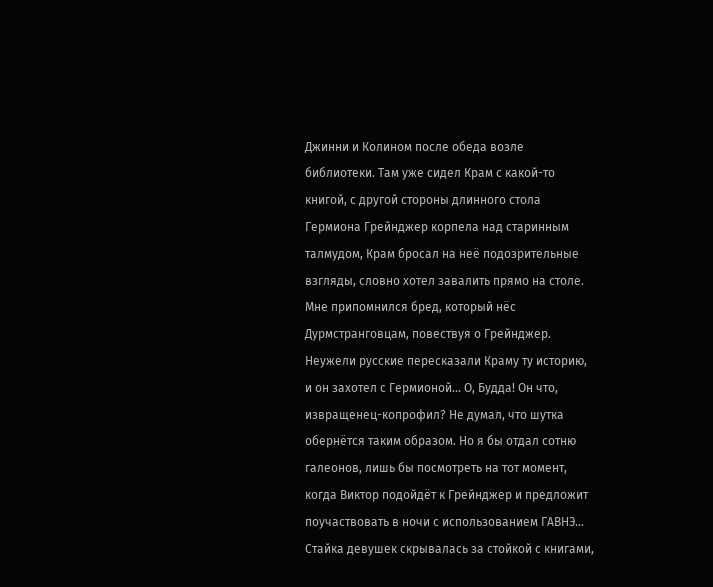Джинни и Колином после обеда возле библиотеки. Там уже сидел Крам с какой-то книгой, с другой стороны длинного стола Гермиона Грейнджер корпела над старинным талмудом, Крам бросал на неё подозрительные взгляды, словно хотел завалить прямо на столе. Мне припомнился бред, который нёс Дурмстранговцам, повествуя о Грейнджер.
Неужели русские пересказали Краму ту историю, и он захотел с Гермионой... О, Будда! Он что, извращенец-копрофил? Не думал, что шутка обернётся таким образом. Но я бы отдал сотню галеонов, лишь бы посмотреть на тот момент, когда Виктор подойдёт к Грейнджер и предложит поучаствовать в ночи с использованием ГАВНЭ...
Стайка девушек скрывалась за стойкой с книгами,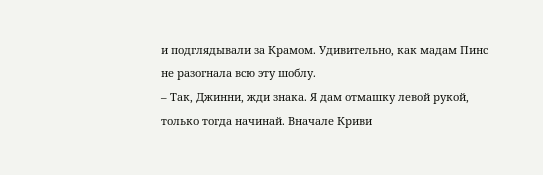и подглядывали за Крамом. Удивительно, как мадам Пинс не разогнала всю эту шоблу.
– Так, Джинни, жди знака. Я дам отмашку левой рукой, только тогда начинай. Вначале Криви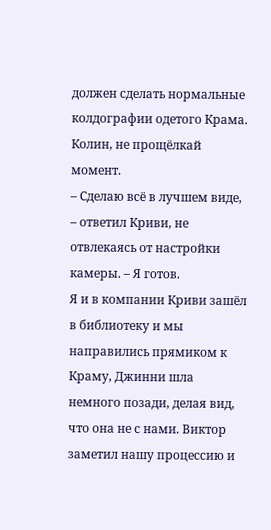должен сделать нормальные колдографии одетого Крама. Колин, не прощёлкай момент.
– Сделаю всё в лучшем виде, – ответил Криви, не отвлекаясь от настройки камеры. – Я готов.
Я и в компании Криви зашёл в библиотеку и мы направились прямиком к Краму, Джинни шла немного позади, делая вид, что она не с нами. Виктор заметил нашу процессию и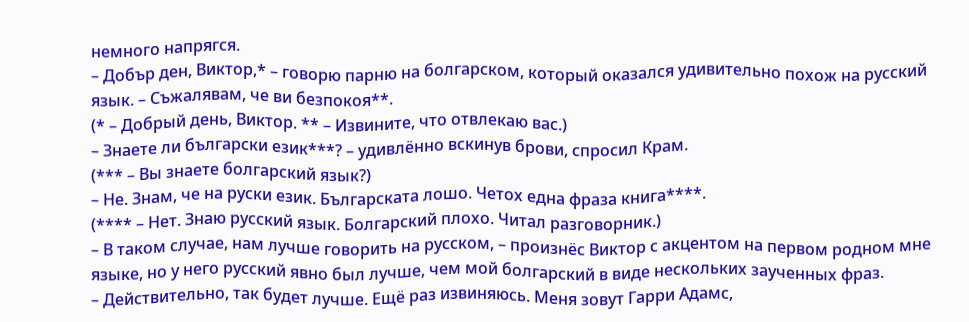немного напрягся.
– Добър ден, Виктор,* – говорю парню на болгарском, который оказался удивительно похож на русский язык. – Съжалявам, че ви безпокоя**.
(* – Добрый день, Виктор. ** – Извините, что отвлекаю вас.)
– Знаете ли български език***? – удивлённо вскинув брови, спросил Крам.
(*** – Вы знаете болгарский язык?)
– Не. Знам, че на руски език. Българската лошо. Четох една фраза книга****.
(**** – Нет. Знаю русский язык. Болгарский плохо. Читал разговорник.)
– В таком случае, нам лучше говорить на русском, – произнёс Виктор с акцентом на первом родном мне языке, но у него русский явно был лучше, чем мой болгарский в виде нескольких заученных фраз.
– Действительно, так будет лучше. Ещё раз извиняюсь. Меня зовут Гарри Адамс,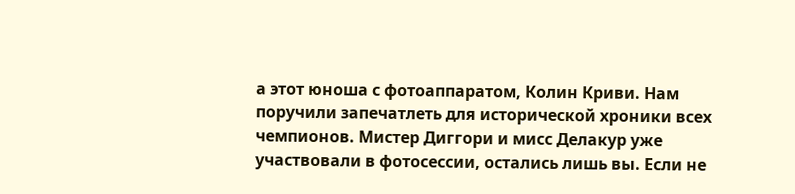а этот юноша с фотоаппаратом, Колин Криви. Нам поручили запечатлеть для исторической хроники всех чемпионов. Мистер Диггори и мисс Делакур уже участвовали в фотосессии, остались лишь вы. Если не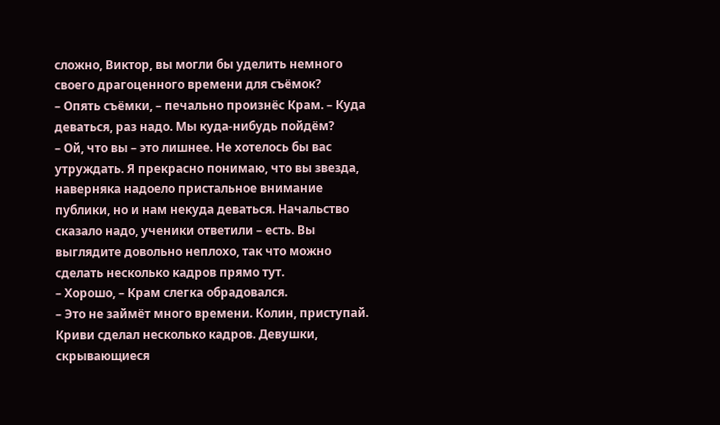сложно, Виктор, вы могли бы уделить немного своего драгоценного времени для съёмок?
– Опять съёмки, – печально произнёс Крам. – Куда деваться, раз надо. Мы куда-нибудь пойдём?
– Ой, что вы – это лишнее. Не хотелось бы вас утруждать. Я прекрасно понимаю, что вы звезда, наверняка надоело пристальное внимание публики, но и нам некуда деваться. Начальство сказало надо, ученики ответили – есть. Вы выглядите довольно неплохо, так что можно сделать несколько кадров прямо тут.
– Хорошо, – Крам слегка обрадовался.
– Это не займёт много времени. Колин, приступай.
Криви сделал несколько кадров. Девушки, скрывающиеся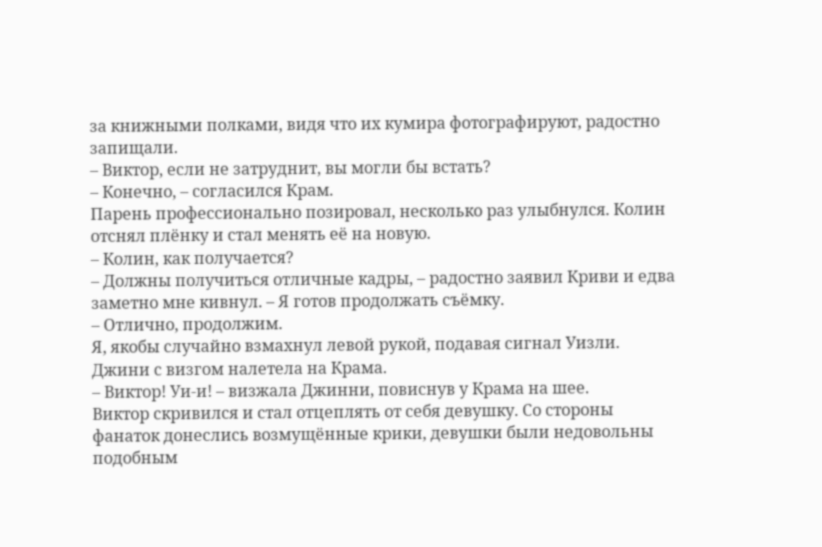за книжными полками, видя что их кумира фотографируют, радостно запищали.
– Виктор, если не затруднит, вы могли бы встать?
– Конечно, – согласился Крам.
Парень профессионально позировал, несколько раз улыбнулся. Колин отснял плёнку и стал менять её на новую.
– Колин, как получается?
– Должны получиться отличные кадры, – радостно заявил Криви и едва заметно мне кивнул. – Я готов продолжать съёмку.
– Отлично, продолжим.
Я, якобы случайно взмахнул левой рукой, подавая сигнал Уизли. Джини с визгом налетела на Крама.
– Виктор! Уи-и! – визжала Джинни, повиснув у Крама на шее.
Виктор скривился и стал отцеплять от себя девушку. Со стороны фанаток донеслись возмущённые крики, девушки были недовольны подобным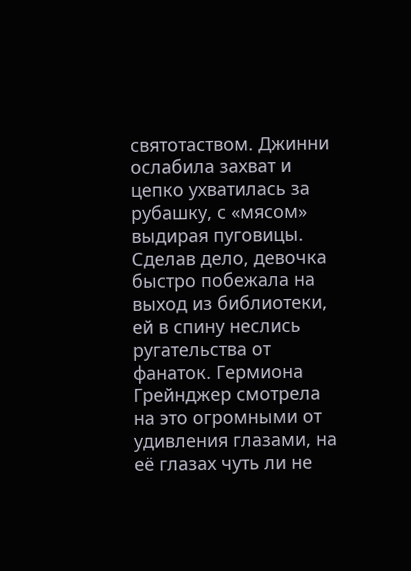святотаством. Джинни ослабила захват и цепко ухватилась за рубашку, с «мясом» выдирая пуговицы. Сделав дело, девочка быстро побежала на выход из библиотеки, ей в спину неслись ругательства от фанаток. Гермиона Грейнджер смотрела на это огромными от удивления глазами, на её глазах чуть ли не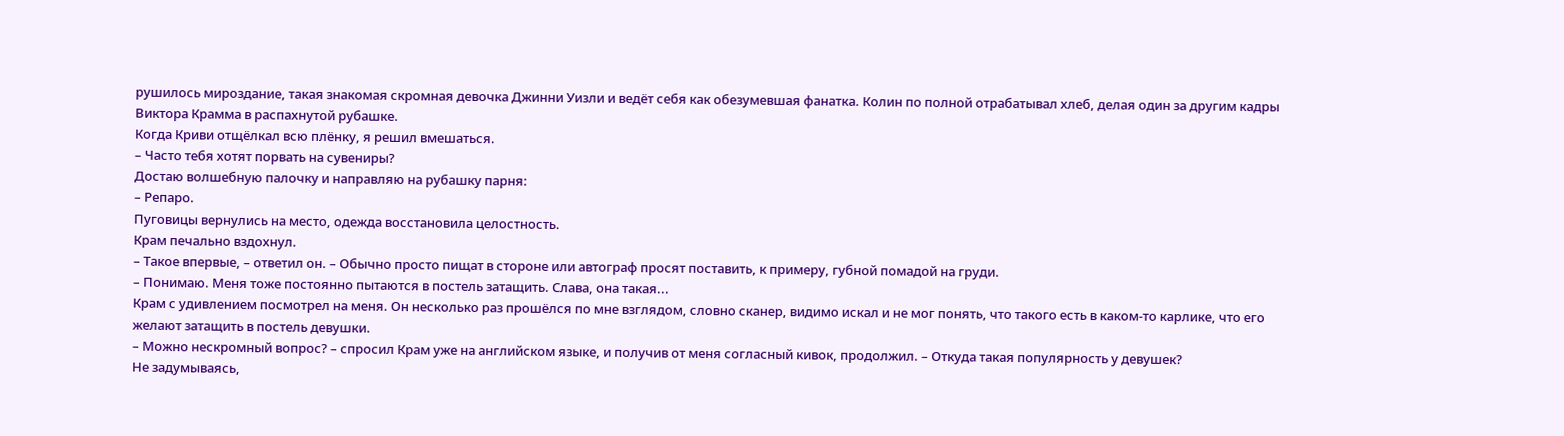рушилось мироздание, такая знакомая скромная девочка Джинни Уизли и ведёт себя как обезумевшая фанатка. Колин по полной отрабатывал хлеб, делая один за другим кадры Виктора Крамма в распахнутой рубашке.
Когда Криви отщёлкал всю плёнку, я решил вмешаться.
– Часто тебя хотят порвать на сувениры?
Достаю волшебную палочку и направляю на рубашку парня:
– Репаро.
Пуговицы вернулись на место, одежда восстановила целостность.
Крам печально вздохнул.
– Такое впервые, – ответил он. – Обычно просто пищат в стороне или автограф просят поставить, к примеру, губной помадой на груди.
– Понимаю. Меня тоже постоянно пытаются в постель затащить. Слава, она такая...
Крам с удивлением посмотрел на меня. Он несколько раз прошёлся по мне взглядом, словно сканер, видимо искал и не мог понять, что такого есть в каком-то карлике, что его желают затащить в постель девушки.
– Можно нескромный вопрос? – спросил Крам уже на английском языке, и получив от меня согласный кивок, продолжил. – Откуда такая популярность у девушек?
Не задумываясь,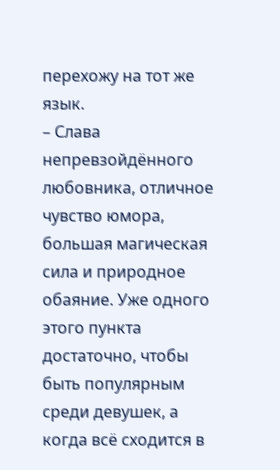перехожу на тот же язык.
– Слава непревзойдённого любовника, отличное чувство юмора, большая магическая сила и природное обаяние. Уже одного этого пункта достаточно, чтобы быть популярным среди девушек, а когда всё сходится в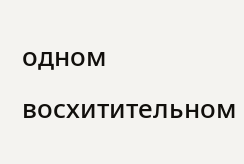одном восхитительном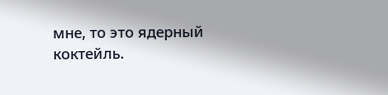мне, то это ядерный коктейль.